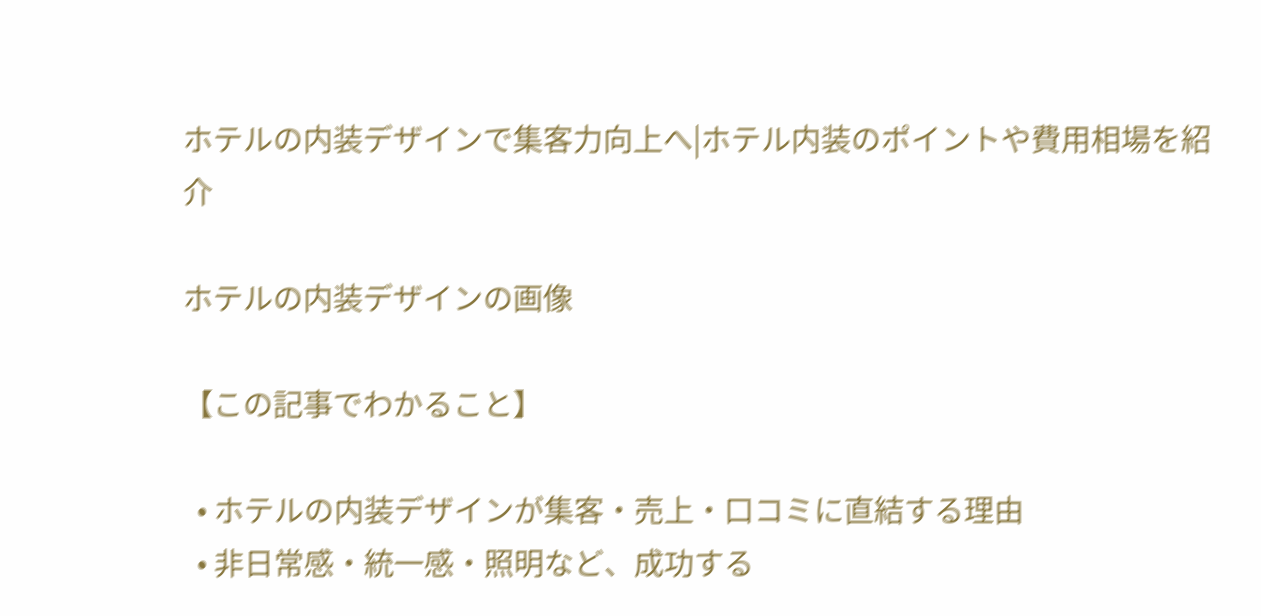ホテルの内装デザインで集客力向上へ|ホテル内装のポイントや費用相場を紹介

ホテルの内装デザインの画像

【この記事でわかること】

  • ホテルの内装デザインが集客・売上・口コミに直結する理由
  • 非日常感・統一感・照明など、成功する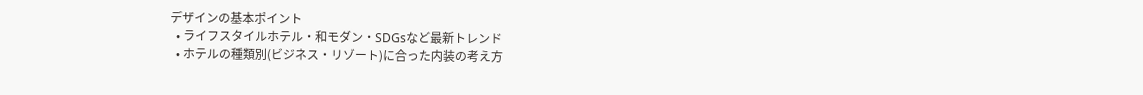デザインの基本ポイント
  • ライフスタイルホテル・和モダン・SDGsなど最新トレンド
  • ホテルの種類別(ビジネス・リゾート)に合った内装の考え方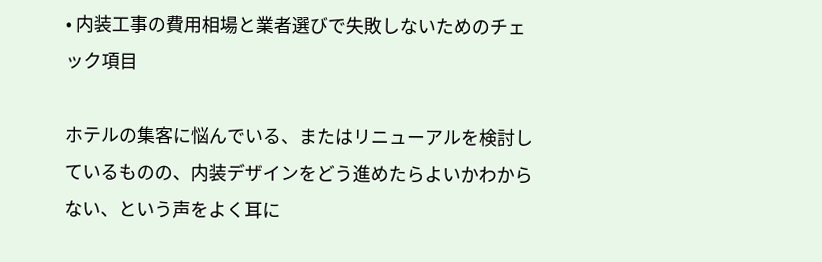• 内装工事の費用相場と業者選びで失敗しないためのチェック項目

ホテルの集客に悩んでいる、またはリニューアルを検討しているものの、内装デザインをどう進めたらよいかわからない、という声をよく耳に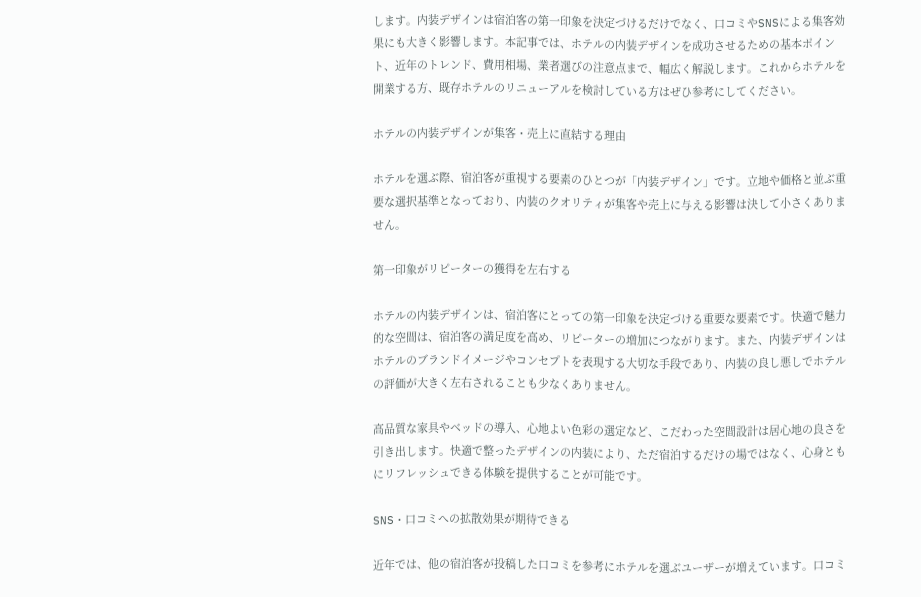します。内装デザインは宿泊客の第一印象を決定づけるだけでなく、口コミやSNSによる集客効果にも大きく影響します。本記事では、ホテルの内装デザインを成功させるための基本ポイント、近年のトレンド、費用相場、業者選びの注意点まで、幅広く解説します。これからホテルを開業する方、既存ホテルのリニューアルを検討している方はぜひ参考にしてください。

ホテルの内装デザインが集客・売上に直結する理由

ホテルを選ぶ際、宿泊客が重視する要素のひとつが「内装デザイン」です。立地や価格と並ぶ重要な選択基準となっており、内装のクオリティが集客や売上に与える影響は決して小さくありません。

第一印象がリピーターの獲得を左右する

ホテルの内装デザインは、宿泊客にとっての第一印象を決定づける重要な要素です。快適で魅力的な空間は、宿泊客の満足度を高め、リピーターの増加につながります。また、内装デザインはホテルのブランドイメージやコンセプトを表現する大切な手段であり、内装の良し悪しでホテルの評価が大きく左右されることも少なくありません。

高品質な家具やベッドの導入、心地よい色彩の選定など、こだわった空間設計は居心地の良さを引き出します。快適で整ったデザインの内装により、ただ宿泊するだけの場ではなく、心身ともにリフレッシュできる体験を提供することが可能です。

SNS・口コミへの拡散効果が期待できる

近年では、他の宿泊客が投稿した口コミを参考にホテルを選ぶユーザーが増えています。口コミ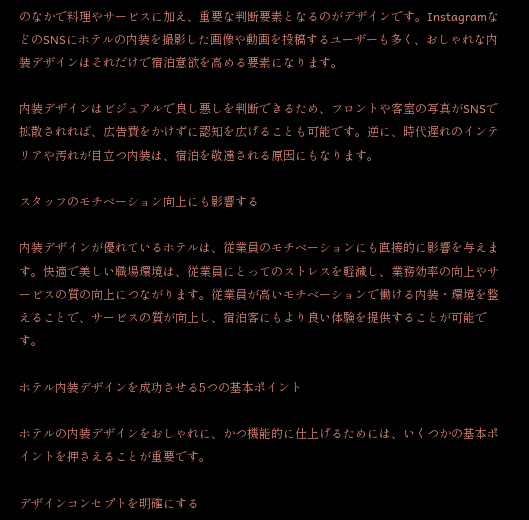のなかで料理やサービスに加え、重要な判断要素となるのがデザインです。InstagramなどのSNSにホテルの内装を撮影した画像や動画を投稿するユーザーも多く、おしゃれな内装デザインはそれだけで宿泊意欲を高める要素になります。

内装デザインはビジュアルで良し悪しを判断できるため、フロントや客室の写真がSNSで拡散されれば、広告費をかけずに認知を広げることも可能です。逆に、時代遅れのインテリアや汚れが目立つ内装は、宿泊を敬遠される原因にもなります。

スタッフのモチベーション向上にも影響する

内装デザインが優れているホテルは、従業員のモチベーションにも直接的に影響を与えます。快適で美しい職場環境は、従業員にとってのストレスを軽減し、業務効率の向上やサービスの質の向上につながります。従業員が高いモチベーションで働ける内装・環境を整えることで、サービスの質が向上し、宿泊客にもより良い体験を提供することが可能です。

ホテル内装デザインを成功させる5つの基本ポイント

ホテルの内装デザインをおしゃれに、かつ機能的に仕上げるためには、いくつかの基本ポイントを押さえることが重要です。

デザインコンセプトを明確にする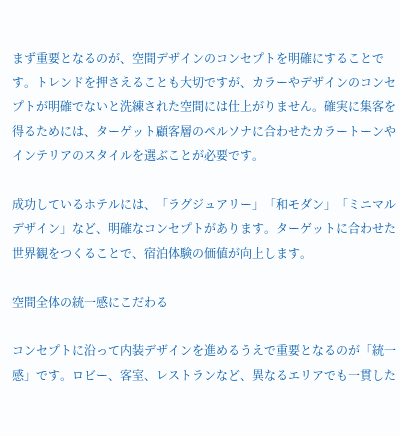まず重要となるのが、空間デザインのコンセプトを明確にすることです。トレンドを押さえることも大切ですが、カラーやデザインのコンセプトが明確でないと洗練された空間には仕上がりません。確実に集客を得るためには、ターゲット顧客層のペルソナに合わせたカラートーンやインテリアのスタイルを選ぶことが必要です。

成功しているホテルには、「ラグジュアリー」「和モダン」「ミニマルデザイン」など、明確なコンセプトがあります。ターゲットに合わせた世界観をつくることで、宿泊体験の価値が向上します。

空間全体の統一感にこだわる

コンセプトに沿って内装デザインを進めるうえで重要となるのが「統一感」です。ロビー、客室、レストランなど、異なるエリアでも一貫した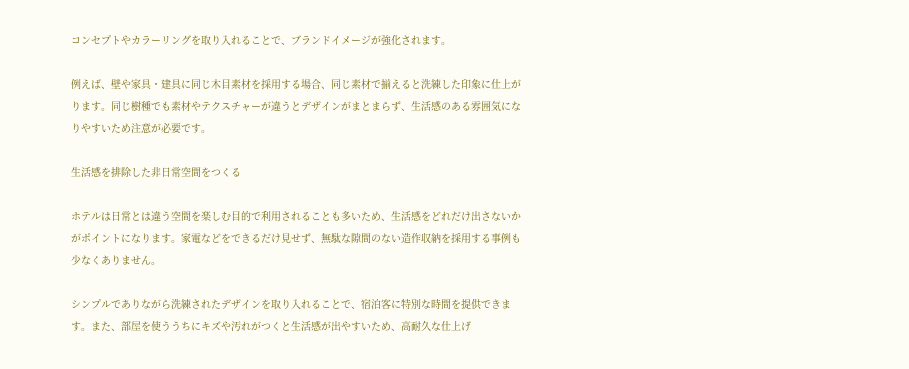コンセプトやカラーリングを取り入れることで、ブランドイメージが強化されます。

例えば、壁や家具・建具に同じ木目素材を採用する場合、同じ素材で揃えると洗練した印象に仕上がります。同じ樹種でも素材やテクスチャーが違うとデザインがまとまらず、生活感のある雰囲気になりやすいため注意が必要です。

生活感を排除した非日常空間をつくる

ホテルは日常とは違う空間を楽しむ目的で利用されることも多いため、生活感をどれだけ出さないかがポイントになります。家電などをできるだけ見せず、無駄な隙間のない造作収納を採用する事例も少なくありません。

シンプルでありながら洗練されたデザインを取り入れることで、宿泊客に特別な時間を提供できます。また、部屋を使ううちにキズや汚れがつくと生活感が出やすいため、高耐久な仕上げ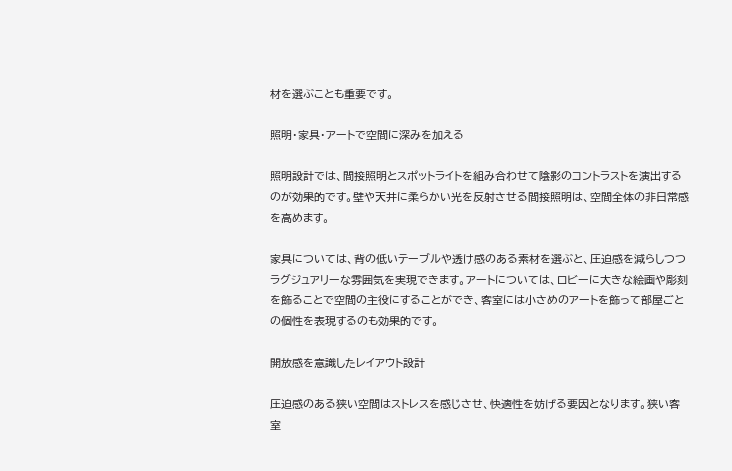材を選ぶことも重要です。

照明・家具・アートで空間に深みを加える

照明設計では、間接照明とスポットライトを組み合わせて陰影のコントラストを演出するのが効果的です。壁や天井に柔らかい光を反射させる間接照明は、空間全体の非日常感を高めます。

家具については、背の低いテーブルや透け感のある素材を選ぶと、圧迫感を減らしつつラグジュアリーな雰囲気を実現できます。アートについては、ロビーに大きな絵画や彫刻を飾ることで空間の主役にすることができ、客室には小さめのアートを飾って部屋ごとの個性を表現するのも効果的です。

開放感を意識したレイアウト設計

圧迫感のある狭い空間はストレスを感じさせ、快適性を妨げる要因となります。狭い客室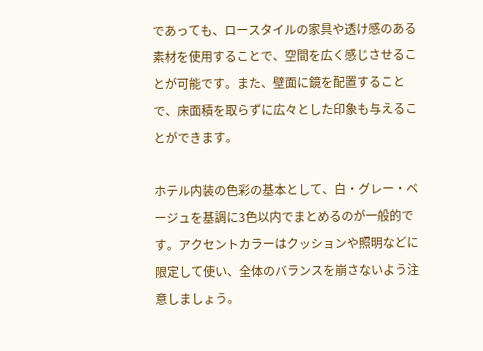であっても、ロースタイルの家具や透け感のある素材を使用することで、空間を広く感じさせることが可能です。また、壁面に鏡を配置することで、床面積を取らずに広々とした印象も与えることができます。

ホテル内装の色彩の基本として、白・グレー・ベージュを基調に3色以内でまとめるのが一般的です。アクセントカラーはクッションや照明などに限定して使い、全体のバランスを崩さないよう注意しましょう。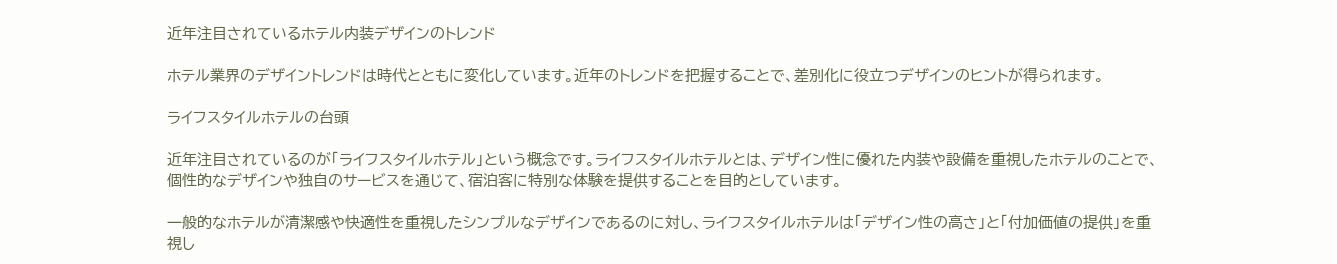近年注目されているホテル内装デザインのトレンド

ホテル業界のデザイントレンドは時代とともに変化しています。近年のトレンドを把握することで、差別化に役立つデザインのヒントが得られます。

ライフスタイルホテルの台頭

近年注目されているのが「ライフスタイルホテル」という概念です。ライフスタイルホテルとは、デザイン性に優れた内装や設備を重視したホテルのことで、個性的なデザインや独自のサービスを通じて、宿泊客に特別な体験を提供することを目的としています。

一般的なホテルが清潔感や快適性を重視したシンプルなデザインであるのに対し、ライフスタイルホテルは「デザイン性の高さ」と「付加価値の提供」を重視し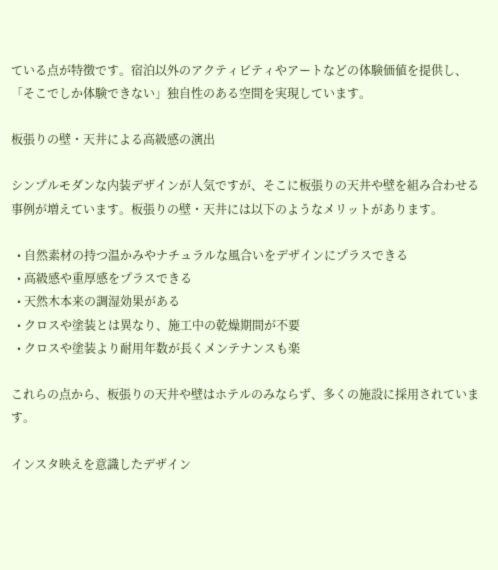ている点が特徴です。宿泊以外のアクティビティやアートなどの体験価値を提供し、「そこでしか体験できない」独自性のある空間を実現しています。

板張りの壁・天井による高級感の演出

シンプルモダンな内装デザインが人気ですが、そこに板張りの天井や壁を組み合わせる事例が増えています。板張りの壁・天井には以下のようなメリットがあります。

  • 自然素材の持つ温かみやナチュラルな風合いをデザインにプラスできる
  • 高級感や重厚感をプラスできる
  • 天然木本来の調湿効果がある
  • クロスや塗装とは異なり、施工中の乾燥期間が不要
  • クロスや塗装より耐用年数が長くメンテナンスも楽

これらの点から、板張りの天井や壁はホテルのみならず、多くの施設に採用されています。

インスタ映えを意識したデザイン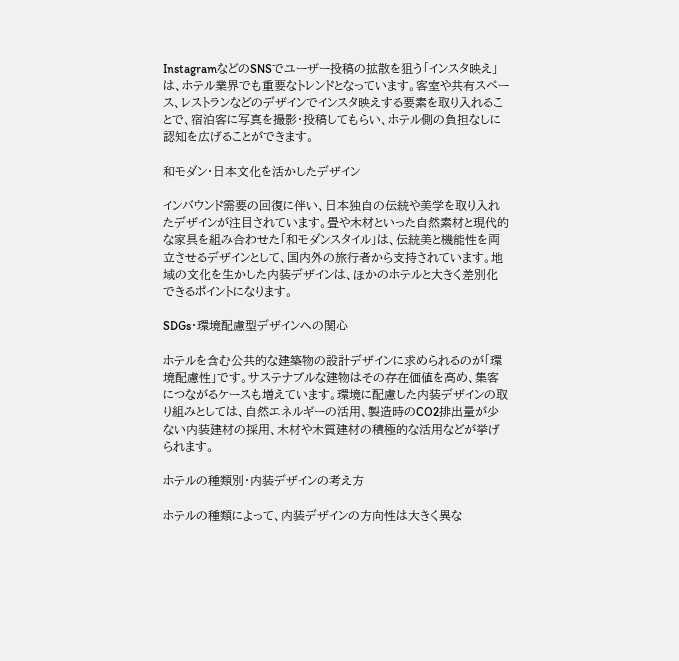InstagramなどのSNSでユーザー投稿の拡散を狙う「インスタ映え」は、ホテル業界でも重要なトレンドとなっています。客室や共有スペース、レストランなどのデザインでインスタ映えする要素を取り入れることで、宿泊客に写真を撮影・投稿してもらい、ホテル側の負担なしに認知を広げることができます。

和モダン・日本文化を活かしたデザイン

インバウンド需要の回復に伴い、日本独自の伝統や美学を取り入れたデザインが注目されています。畳や木材といった自然素材と現代的な家具を組み合わせた「和モダンスタイル」は、伝統美と機能性を両立させるデザインとして、国内外の旅行者から支持されています。地域の文化を生かした内装デザインは、ほかのホテルと大きく差別化できるポイントになります。

SDGs・環境配慮型デザインへの関心

ホテルを含む公共的な建築物の設計デザインに求められるのが「環境配慮性」です。サステナブルな建物はその存在価値を高め、集客につながるケースも増えています。環境に配慮した内装デザインの取り組みとしては、自然エネルギーの活用、製造時のCO2排出量が少ない内装建材の採用、木材や木質建材の積極的な活用などが挙げられます。

ホテルの種類別・内装デザインの考え方

ホテルの種類によって、内装デザインの方向性は大きく異な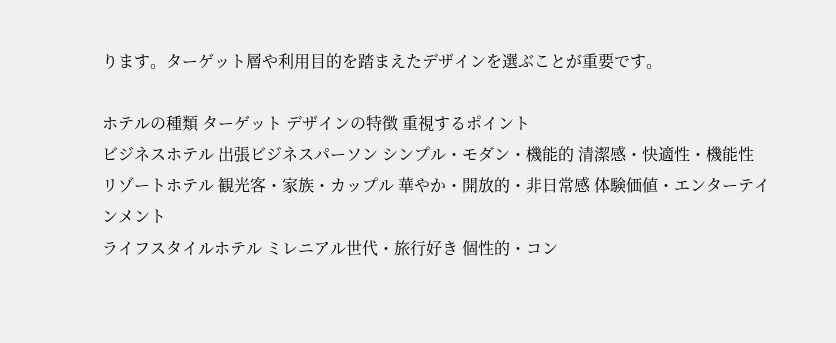ります。ターゲット層や利用目的を踏まえたデザインを選ぶことが重要です。

ホテルの種類 ターゲット デザインの特徴 重視するポイント
ビジネスホテル 出張ビジネスパーソン シンプル・モダン・機能的 清潔感・快適性・機能性
リゾートホテル 観光客・家族・カップル 華やか・開放的・非日常感 体験価値・エンターテインメント
ライフスタイルホテル ミレニアル世代・旅行好き 個性的・コン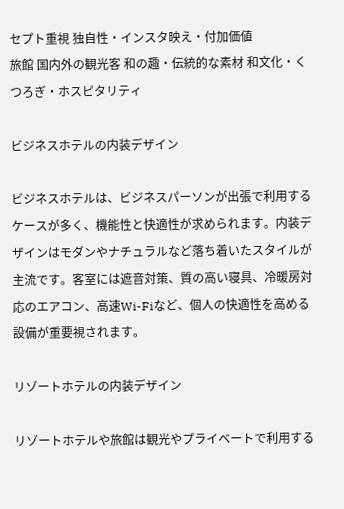セプト重視 独自性・インスタ映え・付加価値
旅館 国内外の観光客 和の趣・伝統的な素材 和文化・くつろぎ・ホスピタリティ

ビジネスホテルの内装デザイン

ビジネスホテルは、ビジネスパーソンが出張で利用するケースが多く、機能性と快適性が求められます。内装デザインはモダンやナチュラルなど落ち着いたスタイルが主流です。客室には遮音対策、質の高い寝具、冷暖房対応のエアコン、高速Wi-Fiなど、個人の快適性を高める設備が重要視されます。

リゾートホテルの内装デザイン

リゾートホテルや旅館は観光やプライベートで利用する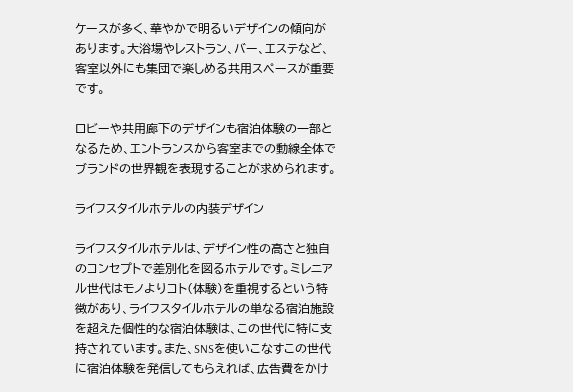ケースが多く、華やかで明るいデザインの傾向があります。大浴場やレストラン、バー、エステなど、客室以外にも集団で楽しめる共用スペースが重要です。

ロビーや共用廊下のデザインも宿泊体験の一部となるため、エントランスから客室までの動線全体でブランドの世界観を表現することが求められます。

ライフスタイルホテルの内装デザイン

ライフスタイルホテルは、デザイン性の高さと独自のコンセプトで差別化を図るホテルです。ミレニアル世代はモノよりコト(体験)を重視するという特徴があり、ライフスタイルホテルの単なる宿泊施設を超えた個性的な宿泊体験は、この世代に特に支持されています。また、SNSを使いこなすこの世代に宿泊体験を発信してもらえれば、広告費をかけ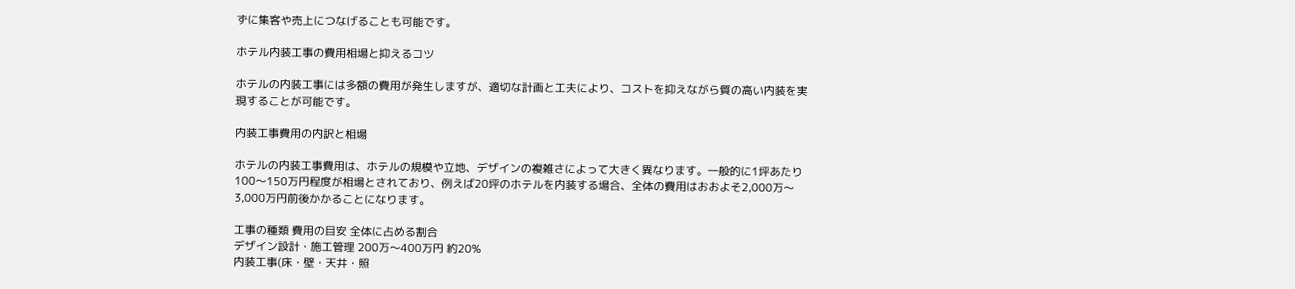ずに集客や売上につなげることも可能です。

ホテル内装工事の費用相場と抑えるコツ

ホテルの内装工事には多額の費用が発生しますが、適切な計画と工夫により、コストを抑えながら質の高い内装を実現することが可能です。

内装工事費用の内訳と相場

ホテルの内装工事費用は、ホテルの規模や立地、デザインの複雑さによって大きく異なります。一般的に1坪あたり100〜150万円程度が相場とされており、例えば20坪のホテルを内装する場合、全体の費用はおおよそ2,000万〜3,000万円前後かかることになります。

工事の種類 費用の目安 全体に占める割合
デザイン設計・施工管理 200万〜400万円 約20%
内装工事(床・壁・天井・照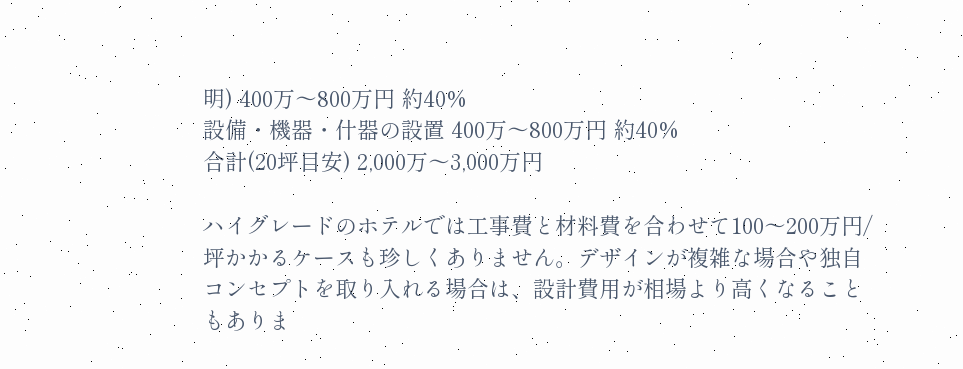明) 400万〜800万円 約40%
設備・機器・什器の設置 400万〜800万円 約40%
合計(20坪目安) 2,000万〜3,000万円

ハイグレードのホテルでは工事費と材料費を合わせて100〜200万円/坪かかるケースも珍しくありません。デザインが複雑な場合や独自コンセプトを取り入れる場合は、設計費用が相場より高くなることもありま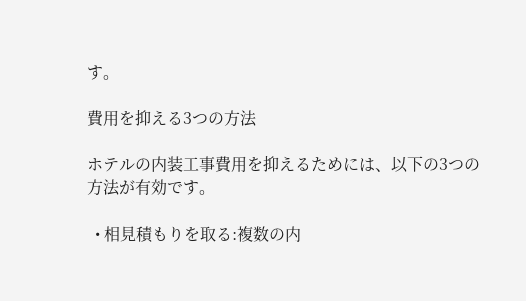す。

費用を抑える3つの方法

ホテルの内装工事費用を抑えるためには、以下の3つの方法が有効です。

  • 相見積もりを取る:複数の内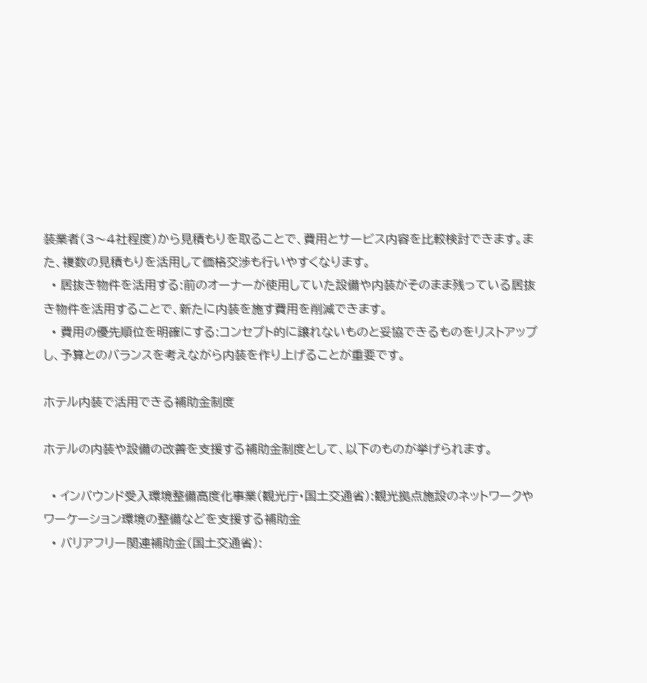装業者(3〜4社程度)から見積もりを取ることで、費用とサービス内容を比較検討できます。また、複数の見積もりを活用して価格交渉も行いやすくなります。
  • 居抜き物件を活用する:前のオーナーが使用していた設備や内装がそのまま残っている居抜き物件を活用することで、新たに内装を施す費用を削減できます。
  • 費用の優先順位を明確にする:コンセプト的に譲れないものと妥協できるものをリストアップし、予算とのバランスを考えながら内装を作り上げることが重要です。

ホテル内装で活用できる補助金制度

ホテルの内装や設備の改善を支援する補助金制度として、以下のものが挙げられます。

  • インバウンド受入環境整備高度化事業(観光庁・国土交通省):観光拠点施設のネットワークやワーケーション環境の整備などを支援する補助金
  • バリアフリー関連補助金(国土交通省):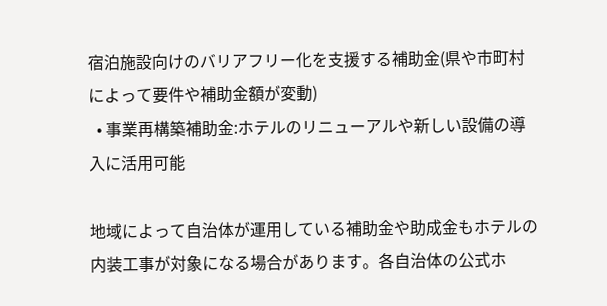宿泊施設向けのバリアフリー化を支援する補助金(県や市町村によって要件や補助金額が変動)
  • 事業再構築補助金:ホテルのリニューアルや新しい設備の導入に活用可能

地域によって自治体が運用している補助金や助成金もホテルの内装工事が対象になる場合があります。各自治体の公式ホ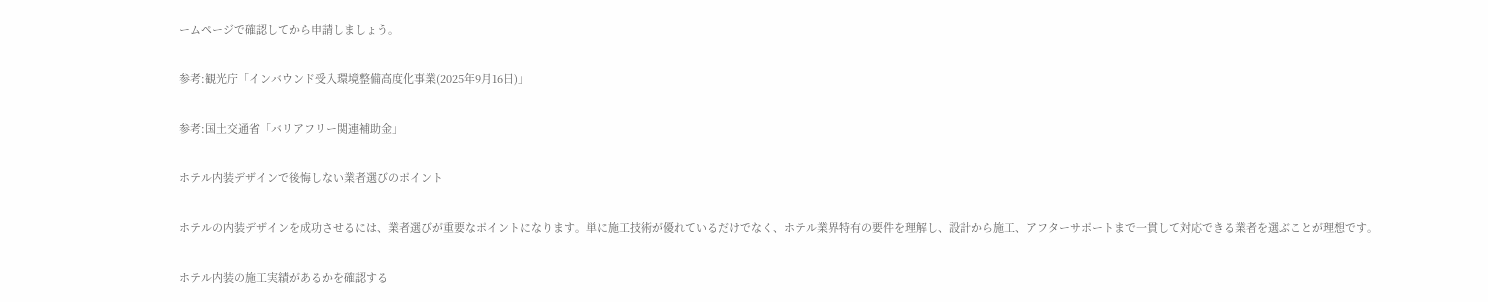ームページで確認してから申請しましょう。

参考:観光庁「インバウンド受入環境整備高度化事業(2025年9月16日)」

参考:国土交通省「バリアフリー関連補助金」

ホテル内装デザインで後悔しない業者選びのポイント

ホテルの内装デザインを成功させるには、業者選びが重要なポイントになります。単に施工技術が優れているだけでなく、ホテル業界特有の要件を理解し、設計から施工、アフターサポートまで一貫して対応できる業者を選ぶことが理想です。

ホテル内装の施工実績があるかを確認する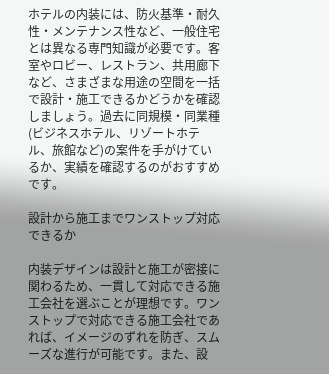ホテルの内装には、防火基準・耐久性・メンテナンス性など、一般住宅とは異なる専門知識が必要です。客室やロビー、レストラン、共用廊下など、さまざまな用途の空間を一括で設計・施工できるかどうかを確認しましょう。過去に同規模・同業種(ビジネスホテル、リゾートホテル、旅館など)の案件を手がけているか、実績を確認するのがおすすめです。

設計から施工までワンストップ対応できるか

内装デザインは設計と施工が密接に関わるため、一貫して対応できる施工会社を選ぶことが理想です。ワンストップで対応できる施工会社であれば、イメージのずれを防ぎ、スムーズな進行が可能です。また、設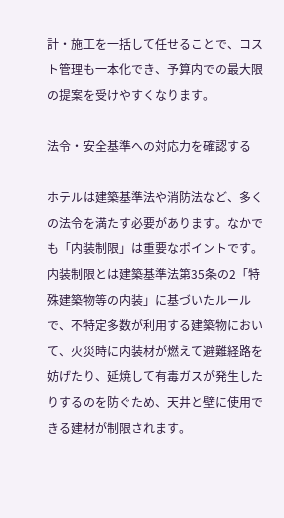計・施工を一括して任せることで、コスト管理も一本化でき、予算内での最大限の提案を受けやすくなります。

法令・安全基準への対応力を確認する

ホテルは建築基準法や消防法など、多くの法令を満たす必要があります。なかでも「内装制限」は重要なポイントです。内装制限とは建築基準法第35条の2「特殊建築物等の内装」に基づいたルールで、不特定多数が利用する建築物において、火災時に内装材が燃えて避難経路を妨げたり、延焼して有毒ガスが発生したりするのを防ぐため、天井と壁に使用できる建材が制限されます。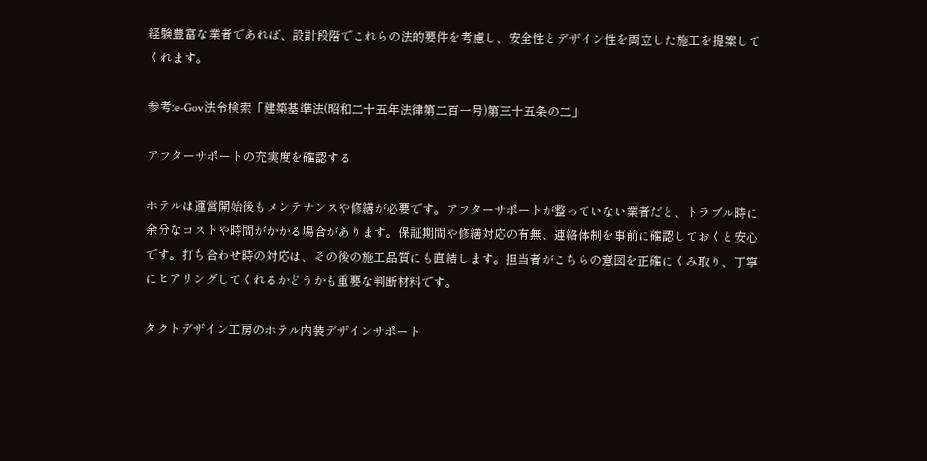経験豊富な業者であれば、設計段階でこれらの法的要件を考慮し、安全性とデザイン性を両立した施工を提案してくれます。

参考:e-Gov法令検索「建築基準法(昭和二十五年法律第二百一号)第三十五条の二」

アフターサポートの充実度を確認する

ホテルは運営開始後もメンテナンスや修繕が必要です。アフターサポートが整っていない業者だと、トラブル時に余分なコストや時間がかかる場合があります。保証期間や修繕対応の有無、連絡体制を事前に確認しておくと安心です。打ち合わせ時の対応は、その後の施工品質にも直結します。担当者がこちらの意図を正確にくみ取り、丁寧にヒアリングしてくれるかどうかも重要な判断材料です。

タクトデザイン工房のホテル内装デザインサポート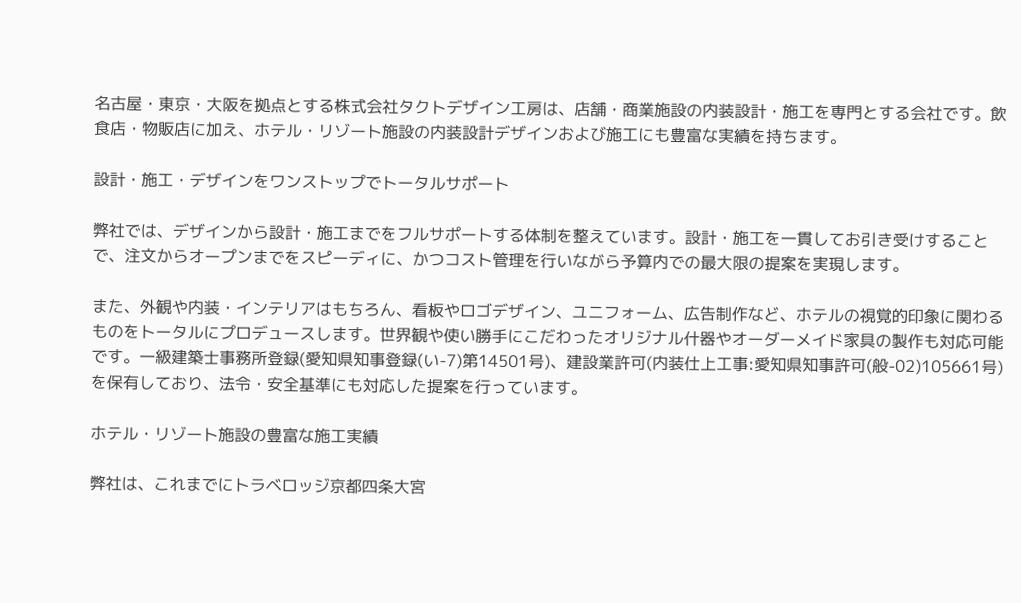名古屋・東京・大阪を拠点とする株式会社タクトデザイン工房は、店舗・商業施設の内装設計・施工を専門とする会社です。飲食店・物販店に加え、ホテル・リゾート施設の内装設計デザインおよび施工にも豊富な実績を持ちます。

設計・施工・デザインをワンストップでトータルサポート

弊社では、デザインから設計・施工までをフルサポートする体制を整えています。設計・施工を一貫してお引き受けすることで、注文からオープンまでをスピーディに、かつコスト管理を行いながら予算内での最大限の提案を実現します。

また、外観や内装・インテリアはもちろん、看板やロゴデザイン、ユニフォーム、広告制作など、ホテルの視覚的印象に関わるものをトータルにプロデュースします。世界観や使い勝手にこだわったオリジナル什器やオーダーメイド家具の製作も対応可能です。一級建築士事務所登録(愛知県知事登録(い-7)第14501号)、建設業許可(内装仕上工事:愛知県知事許可(般-02)105661号)を保有しており、法令・安全基準にも対応した提案を行っています。

ホテル・リゾート施設の豊富な施工実績

弊社は、これまでにトラベロッジ京都四条大宮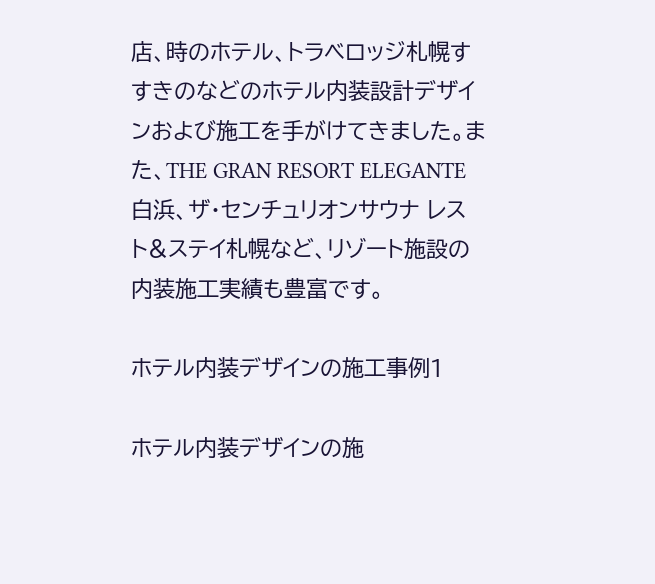店、時のホテル、トラベロッジ札幌すすきのなどのホテル内装設計デザインおよび施工を手がけてきました。また、THE GRAN RESORT ELEGANTE白浜、ザ・センチュリオンサウナ レスト&ステイ札幌など、リゾート施設の内装施工実績も豊富です。

ホテル内装デザインの施工事例1

ホテル内装デザインの施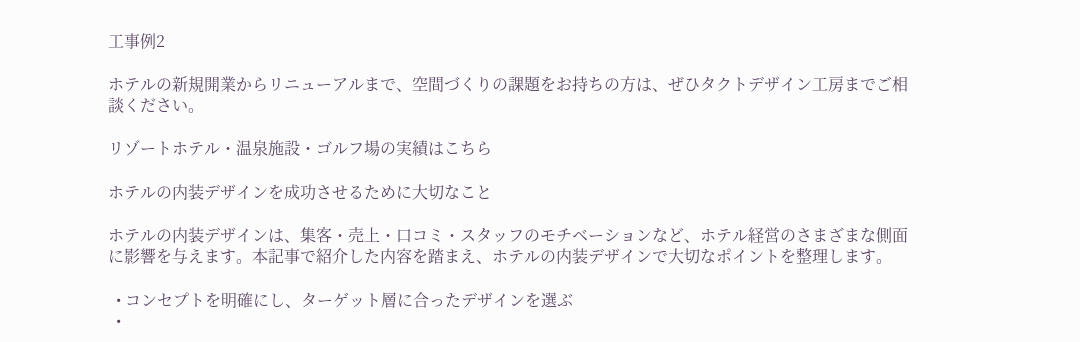工事例2

ホテルの新規開業からリニューアルまで、空間づくりの課題をお持ちの方は、ぜひタクトデザイン工房までご相談ください。

リゾートホテル・温泉施設・ゴルフ場の実績はこちら

ホテルの内装デザインを成功させるために大切なこと

ホテルの内装デザインは、集客・売上・口コミ・スタッフのモチベーションなど、ホテル経営のさまざまな側面に影響を与えます。本記事で紹介した内容を踏まえ、ホテルの内装デザインで大切なポイントを整理します。

  • コンセプトを明確にし、ターゲット層に合ったデザインを選ぶ
  •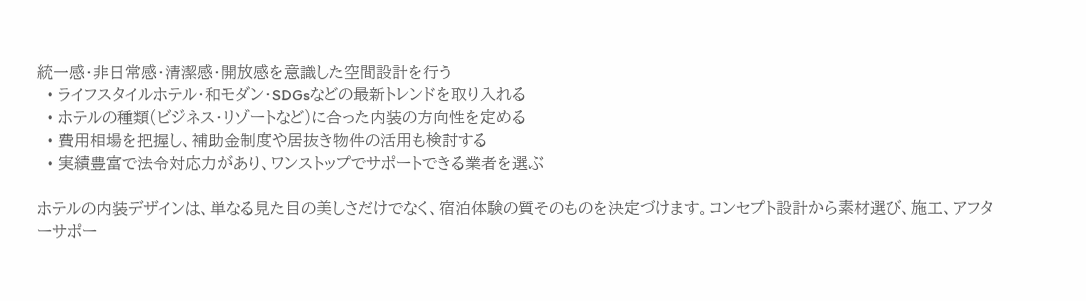統一感・非日常感・清潔感・開放感を意識した空間設計を行う
  • ライフスタイルホテル・和モダン・SDGsなどの最新トレンドを取り入れる
  • ホテルの種類(ビジネス・リゾートなど)に合った内装の方向性を定める
  • 費用相場を把握し、補助金制度や居抜き物件の活用も検討する
  • 実績豊富で法令対応力があり、ワンストップでサポートできる業者を選ぶ

ホテルの内装デザインは、単なる見た目の美しさだけでなく、宿泊体験の質そのものを決定づけます。コンセプト設計から素材選び、施工、アフターサポー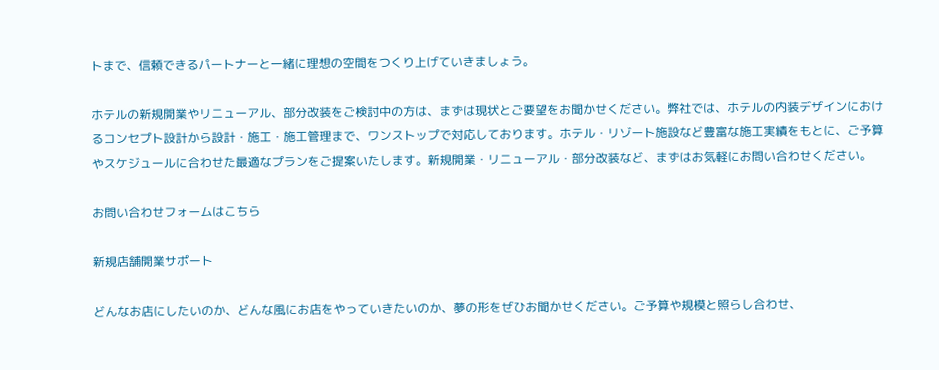トまで、信頼できるパートナーと一緒に理想の空間をつくり上げていきましょう。

ホテルの新規開業やリニューアル、部分改装をご検討中の方は、まずは現状とご要望をお聞かせください。弊社では、ホテルの内装デザインにおけるコンセプト設計から設計・施工・施工管理まで、ワンストップで対応しております。ホテル・リゾート施設など豊富な施工実績をもとに、ご予算やスケジュールに合わせた最適なプランをご提案いたします。新規開業・リニューアル・部分改装など、まずはお気軽にお問い合わせください。

お問い合わせフォームはこちら

新規店舗開業サポート

どんなお店にしたいのか、どんな風にお店をやっていきたいのか、夢の形をぜひお聞かせください。ご予算や規模と照らし合わせ、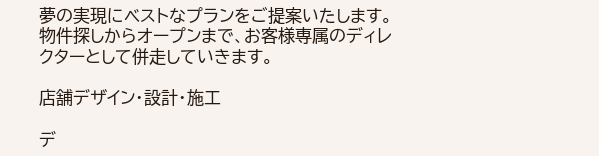夢の実現にベストなプランをご提案いたします。物件探しからオープンまで、お客様専属のディレクターとして併走していきます。

店舗デザイン・設計・施⼯

デ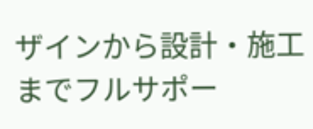ザインから設計・施工までフルサポー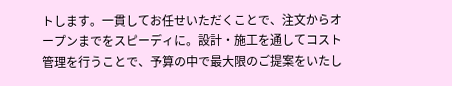トします。一貫してお任せいただくことで、注文からオープンまでをスピーディに。設計・施工を通してコスト管理を行うことで、予算の中で最大限のご提案をいたし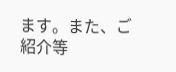ます。また、ご紹介等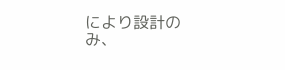により設計のみ、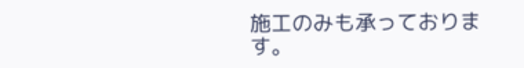施工のみも承っております。